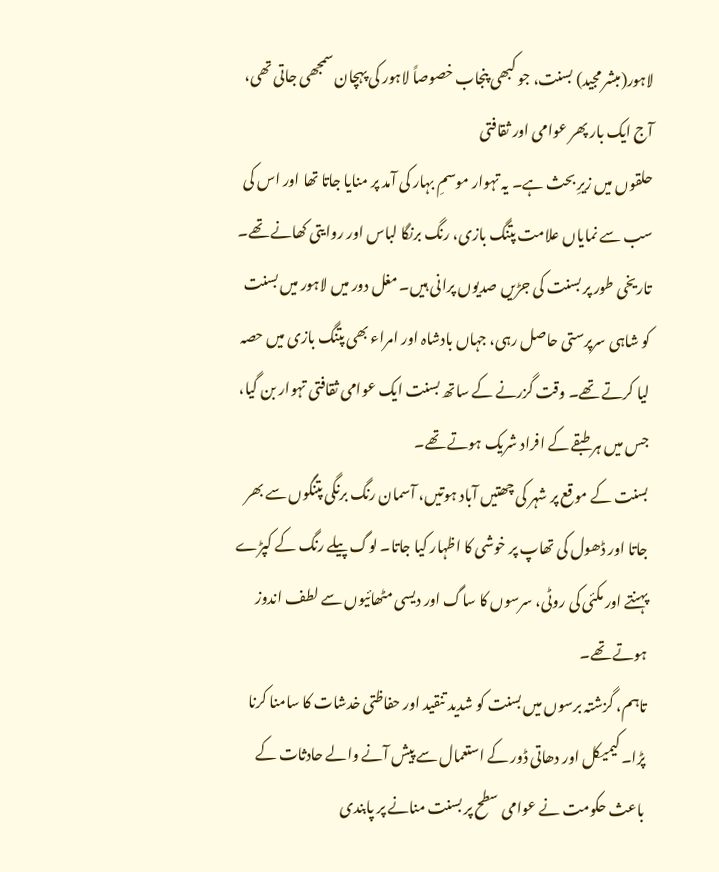لاہور(مبشر مجید) بسنت، جو کبھی پنجاب خصوصاً لاہور کی پہچان سمجھی جاتی تھی، آج ایک بار پھر عوامی اور ثقافتی
حلقوں میں زیرِ بحث ہے۔ یہ تہوار موسمِ بہار کی آمد پر منایا جاتا تھا اور اس کی سب سے نمایاں علامت پتنگ بازی، رنگ برنگا لباس اور روایتی کھانے تھے۔
تاریخی طور پر بسنت کی جڑیں صدیوں پرانی ہیں۔ مغل دور میں لاہور میں بسنت کو شاہی سرپرستی حاصل رہی، جہاں بادشاہ اور امراء بھی پتنگ بازی میں حصہ لیا کرتے تھے۔ وقت گزرنے کے ساتھ بسنت ایک عوامی ثقافتی تہوار بن گیا، جس میں ہر طبقے کے افراد شریک ہوتے تھے۔
بسنت کے موقع پر شہر کی چھتیں آباد ہوتیں، آسمان رنگ برنگی پتنگوں سے بھر جاتا اور ڈھول کی تھاپ پر خوشی کا اظہار کیا جاتا۔ لوگ پیلے رنگ کے کپڑے پہنتے اور مکئی کی روٹی، سرسوں کا ساگ اور دیسی مٹھائیوں سے لطف اندوز ہوتے تھے۔
تاہم، گزشتہ برسوں میں بسنت کو شدید تنقید اور حفاظتی خدشات کا سامنا کرنا پڑا۔ کیمیکل اور دھاتی ڈور کے استعمال سے پیش آنے والے حادثات کے باعث حکومت نے عوامی سطح پر بسنت منانے پر پابندی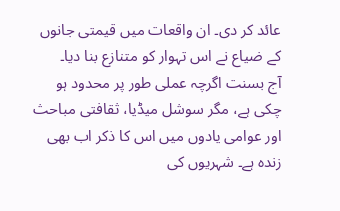عائد کر دی۔ ان واقعات میں قیمتی جانوں کے ضیاع نے اس تہوار کو متنازع بنا دیا۔
آج بسنت اگرچہ عملی طور پر محدود ہو چکی ہے، مگر سوشل میڈیا، ثقافتی مباحث اور عوامی یادوں میں اس کا ذکر اب بھی زندہ ہے۔ شہریوں کی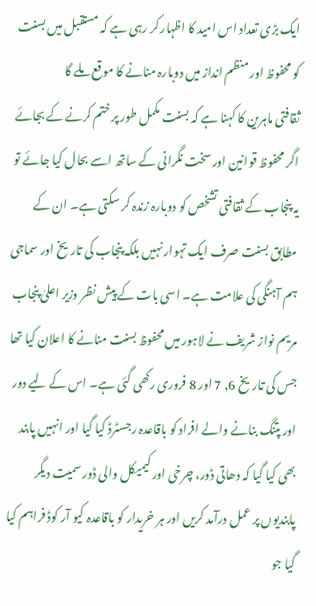ایک بڑی تعداد اس امید کا اظہار کر رہی ہے کہ مستقبل میں بسنت کو محفوظ اور منظم انداز میں دوبارہ منانے کا موقع ملے گا
ثقافتی ماہرین کا کہنا ہے کہ بسنت مکمل طور پر ختم کرنے کے بجائے اگر محفوظ قوانین اور سخت نگرانی کے ساتھ اسے بحال کیا جائے تو یہ پنجاب کے ثقافتی تشخص کو دوبارہ زندہ کر سکتی ہے۔ ان کے مطابق بسنت صرف ایک تہوار نہیں بلکہ پنجاب کی تاریخ اور سماجی ہم آہنگی کی علامت ہے۔ اسی بات کے پیش نظر وزیر اعلیٰ پنجاب مریم نواز شریف نے لاہور میں محفوظ بسنت منانے کا اعلان کیا تھا جس کی تاریخ 6, 7 اور 8 فروری رکھی گئی ہے۔ اس کے لیے دور اور پتنگ بنانے والے افراد کو باقاعدہ رجسٹرڈ کیا گیا اور انہیں پابند بھی کیا گیا کہ دھاتی ڈور، چرخی اور کیمیکل والی ڈور سمیت دیگر پابندیوں پر عمل درآمد کریں اور ہر خریدار کو باقاعدہ کیو آر کوڈ فراہم کیا گیا جو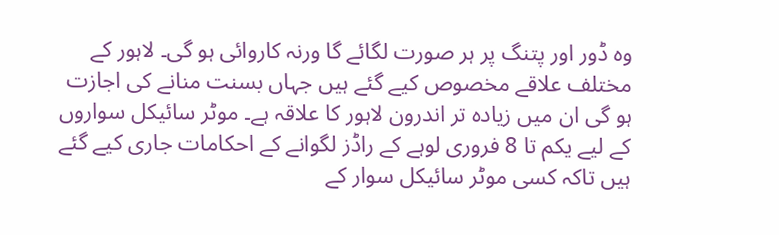وہ ڈور اور پتنگ پر ہر صورت لگائے گا ورنہ کاروائی ہو گی۔ لاہور کے مختلف علاقے مخصوص کیے گئے ہیں جہاں بسنت منانے کی اجازت ہو گی ان میں زیادہ تر اندرون لاہور کا علاقہ ہے۔ موٹر سائیکل سواروں کے لیے یکم تا 8 فروری لوہے کے راڈز لگوانے کے احکامات جاری کیے گئے ہیں تاکہ کسی موٹر سائیکل سوار کے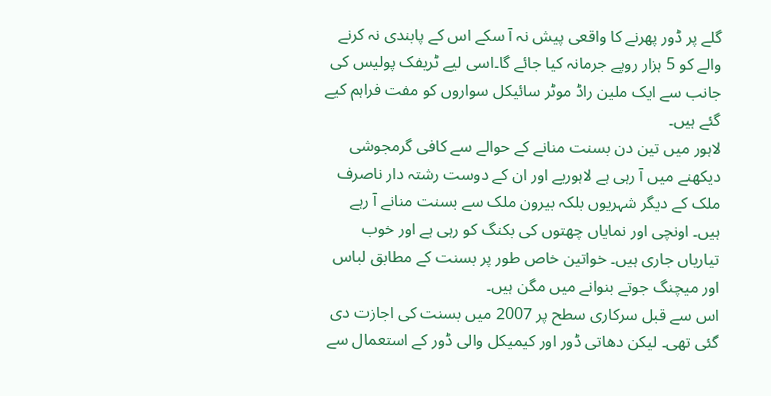گلے پر ڈور پھرنے کا واقعی پیش نہ آ سکے اس کے پابندی نہ کرنے والے کو 5 ہزار روپے جرمانہ کیا جائے گا۔اسی لیے ٹریفک پولیس کی جانب سے ایک ملین راڈ موٹر سائیکل سواروں کو مفت فراہم کیے گئے ہیں۔
لاہور میں تین دن بسنت منانے کے حوالے سے کافی گرمجوشی دیکھنے میں آ رہی ہے لاہوریے اور ان کے دوست رشتہ دار ناصرف ملک کے دیگر شہریوں بلکہ بیرون ملک سے بسنت منانے آ رہے ہیں۔ اونچی اور نمایاں چھتوں کی بکنگ کو رہی ہے اور خوب تیاریاں جاری ہیں۔ خواتین خاص طور پر بسنت کے مطابق لباس اور میچنگ جوتے بنوانے میں مگن ہیں۔
اس سے قبل سرکاری سطح پر 2007 میں بسنت کی اجازت دی گئی تھی۔ لیکن دھاتی ڈور اور کیمیکل والی ڈور کے استعمال سے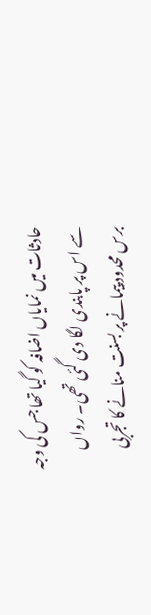حادثات میں نمایاں اضافہ کو گیا تھا جس کی وجہ سے اس پر پابندی لگا دی گئی تھی۔ رواں برس محدود پیمانے پر بسنت منانے کا تجربی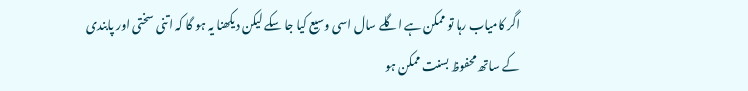اگر کامیاب رہا تو ممکن ہے اگلے سال اسی وسیع کیا جا سکے لیکن دیکھنا یہ ہو گا کہ اتنی سختی اور پابندی کے ساتھ محفوظ بسنت ممکن ہو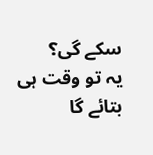سکے گی؟
یہ تو وقت ہی بتائے گا